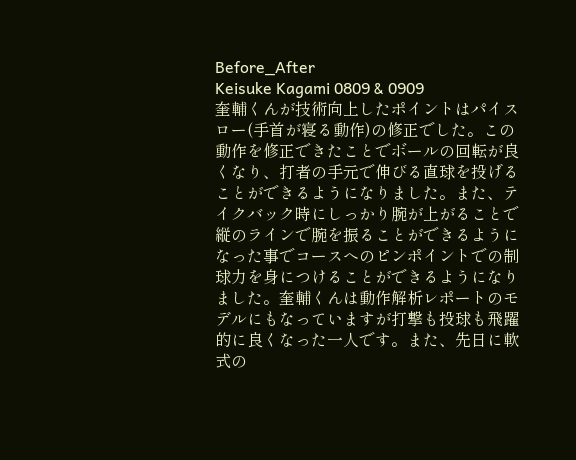Before_After
Keisuke Kagami 0809 & 0909
奎輔くんが技術向上したポイントはパイスロー(手首が寝る動作)の修正でした。この動作を修正できたことでボールの回転が良くなり、打者の手元で伸びる直球を投げることができるようになりました。また、テイクバック時にしっかり腕が上がることで縦のラインで腕を振ることができるようになった事でコースへのピンポイントでの制球力を身につけることができるようになりました。奎輔くんは動作解析レポートのモデルにもなっていますが打撃も投球も飛躍的に良くなった一人です。また、先日に軟式の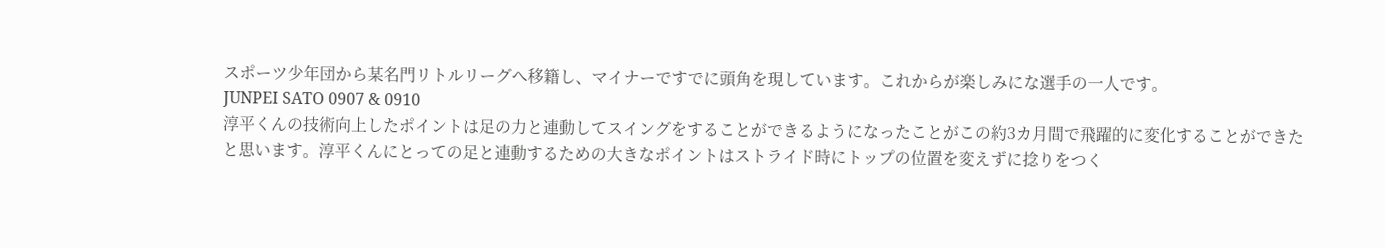スポーツ少年団から某名門リトルリーグへ移籍し、マイナーですでに頭角を現しています。これからが楽しみにな選手の一人です。
JUNPEI SATO 0907 & 0910
淳平くんの技術向上したポイントは足の力と連動してスイングをすることができるようになったことがこの約3カ月間で飛躍的に変化することができたと思います。淳平くんにとっての足と連動するための大きなポイントはストライド時にトップの位置を変えずに捻りをつく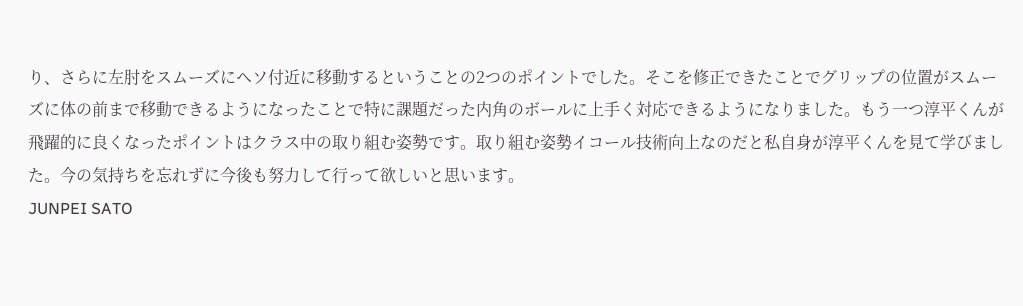り、さらに左肘をスムーズにヘソ付近に移動するということの2つのポイントでした。そこを修正できたことでグリップの位置がスムーズに体の前まで移動できるようになったことで特に課題だった内角のボールに上手く対応できるようになりました。もう一つ淳平くんが飛躍的に良くなったポイントはクラス中の取り組む姿勢です。取り組む姿勢イコール技術向上なのだと私自身が淳平くんを見て学びました。今の気持ちを忘れずに今後も努力して行って欲しいと思います。
JUNPEI SATO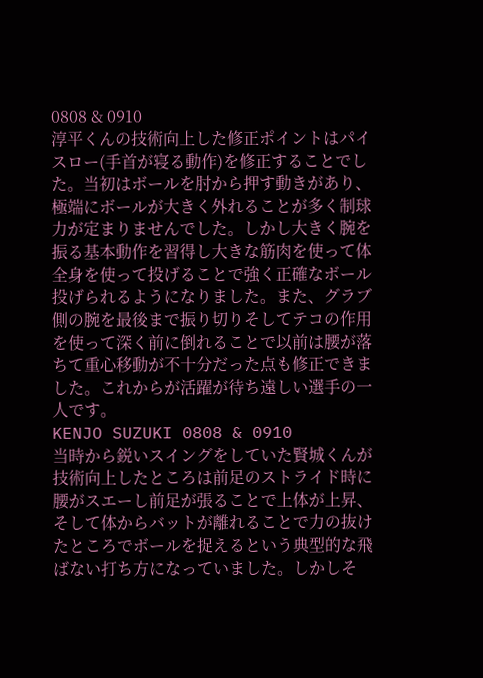0808 & 0910
淳平くんの技術向上した修正ポイントはパイスロー(手首が寝る動作)を修正することでした。当初はボールを肘から押す動きがあり、極端にボールが大きく外れることが多く制球力が定まりませんでした。しかし大きく腕を振る基本動作を習得し大きな筋肉を使って体全身を使って投げることで強く正確なボール投げられるようになりました。また、グラブ側の腕を最後まで振り切りそしてテコの作用を使って深く前に倒れることで以前は腰が落ちて重心移動が不十分だった点も修正できました。これからが活躍が待ち遠しい選手の一人です。
KENJO SUZUKI 0808 & 0910
当時から鋭いスイングをしていた賢城くんが技術向上したところは前足のストライド時に腰がスエーし前足が張ることで上体が上昇、そして体からバットが離れることで力の抜けたところでボールを捉えるという典型的な飛ばない打ち方になっていました。しかしそ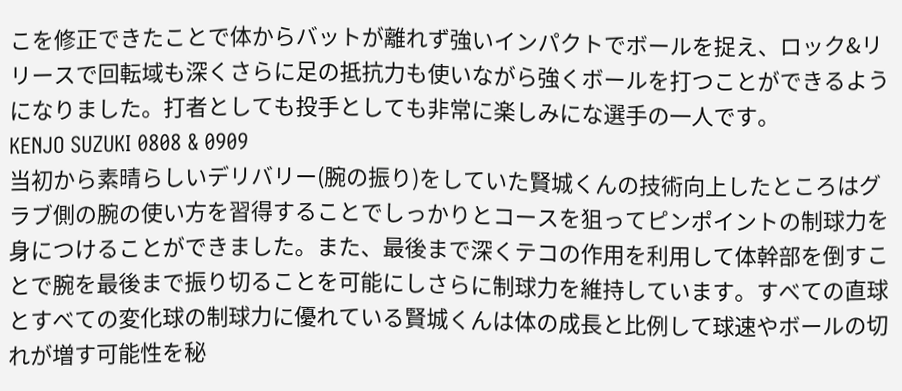こを修正できたことで体からバットが離れず強いインパクトでボールを捉え、ロック&リリースで回転域も深くさらに足の抵抗力も使いながら強くボールを打つことができるようになりました。打者としても投手としても非常に楽しみにな選手の一人です。
KENJO SUZUKI 0808 & 0909
当初から素晴らしいデリバリー(腕の振り)をしていた賢城くんの技術向上したところはグラブ側の腕の使い方を習得することでしっかりとコースを狙ってピンポイントの制球力を身につけることができました。また、最後まで深くテコの作用を利用して体幹部を倒すことで腕を最後まで振り切ることを可能にしさらに制球力を維持しています。すべての直球とすべての変化球の制球力に優れている賢城くんは体の成長と比例して球速やボールの切れが増す可能性を秘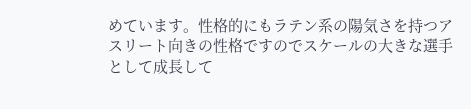めています。性格的にもラテン系の陽気さを持つアスリート向きの性格ですのでスケールの大きな選手として成長して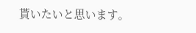貰いたいと思います。